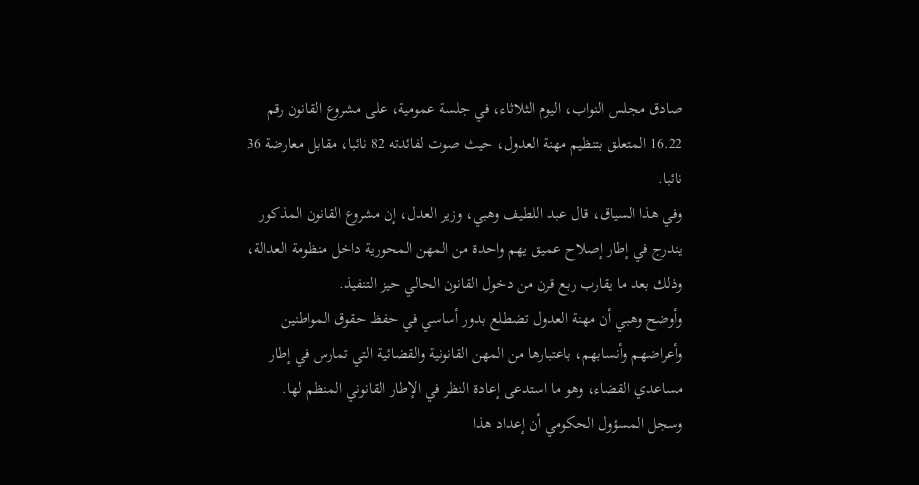صادق مجلس النواب، اليوم الثلاثاء، في جلسة عمومية، على مشروع القانون رقم 16.22 المتعلق بتنظيم مهنة العدول، حيث صوت لفائدته 82 نائبا، مقابل معارضة 36 نائبا.
وفي هذا السياق، قال عبد اللطيف وهبي، وزير العدل، إن مشروع القانون المذكور يندرج في إطار إصلاح عميق يهم واحدة من المهن المحورية داخل منظومة العدالة، وذلك بعد ما يقارب ربع قرن من دخول القانون الحالي حيز التنفيذ.
وأوضح وهبي أن مهنة العدول تضطلع بدور أساسي في حفظ حقوق المواطنين وأعراضهم وأنسابهم، باعتبارها من المهن القانونية والقضائية التي تمارس في إطار مساعدي القضاء، وهو ما استدعى إعادة النظر في الإطار القانوني المنظم لها.
وسجل المسؤول الحكومي أن إعداد هذا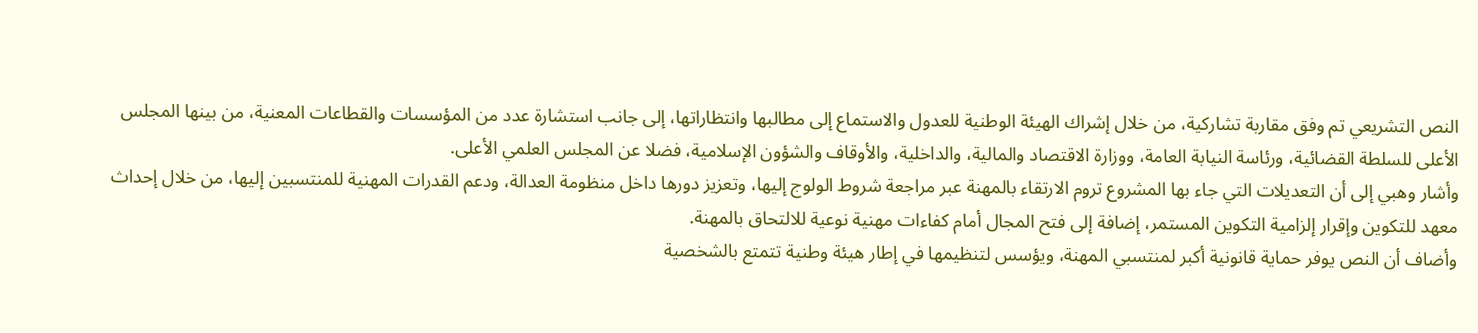النص التشريعي تم وفق مقاربة تشاركية، من خلال إشراك الهيئة الوطنية للعدول والاستماع إلى مطالبها وانتظاراتها، إلى جانب استشارة عدد من المؤسسات والقطاعات المعنية، من بينها المجلس الأعلى للسلطة القضائية، ورئاسة النيابة العامة، ووزارة الاقتصاد والمالية، والداخلية، والأوقاف والشؤون الإسلامية، فضلا عن المجلس العلمي الأعلى.
وأشار وهبي إلى أن التعديلات التي جاء بها المشروع تروم الارتقاء بالمهنة عبر مراجعة شروط الولوج إليها، وتعزيز دورها داخل منظومة العدالة، ودعم القدرات المهنية للمنتسبين إليها، من خلال إحداث معهد للتكوين وإقرار إلزامية التكوين المستمر، إضافة إلى فتح المجال أمام كفاءات مهنية نوعية للالتحاق بالمهنة.
وأضاف أن النص يوفر حماية قانونية أكبر لمنتسبي المهنة، ويؤسس لتنظيمها في إطار هيئة وطنية تتمتع بالشخصية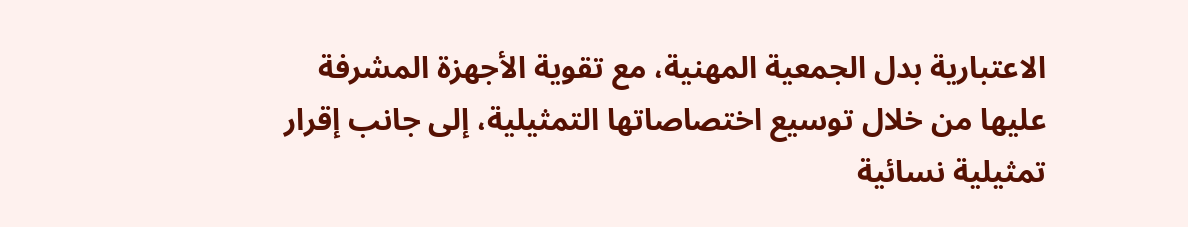الاعتبارية بدل الجمعية المهنية، مع تقوية الأجهزة المشرفة عليها من خلال توسيع اختصاصاتها التمثيلية، إلى جانب إقرار تمثيلية نسائية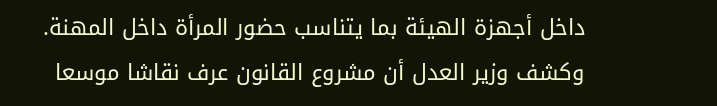داخل أجهزة الهيئة بما يتناسب حضور المرأة داخل المهنة.
وكشف وزير العدل أن مشروع القانون عرف نقاشا موسعا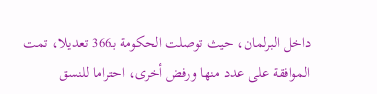داخل البرلمان، حيث توصلت الحكومة بـ366 تعديلا، تمت الموافقة على عدد منها ورفض أخرى، احتراما للنسق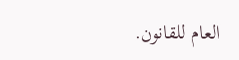العام للقانون.